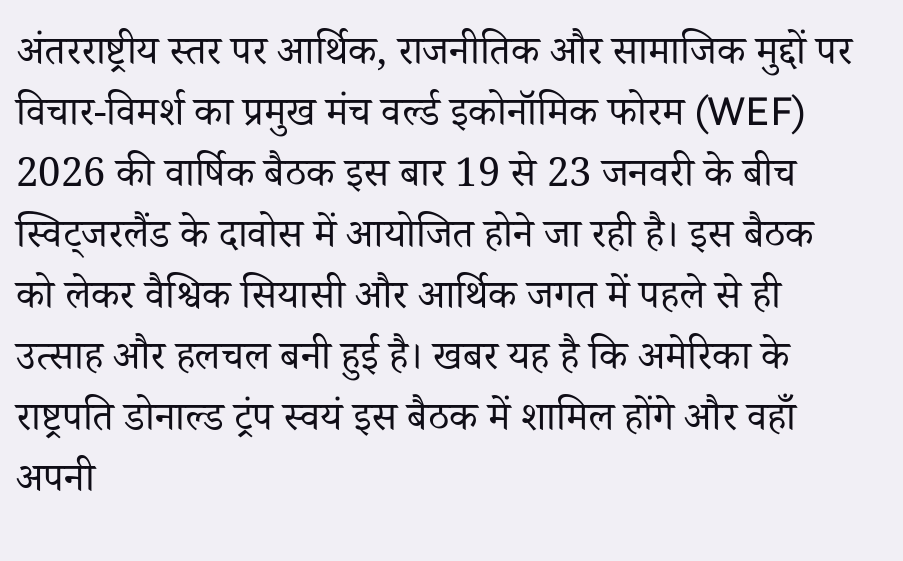अंतरराष्ट्रीय स्तर पर आर्थिक, राजनीतिक और सामाजिक मुद्दों पर विचार-विमर्श का प्रमुख मंच वर्ल्ड इकोनॉमिक फोरम (WEF) 2026 की वार्षिक बैठक इस बार 19 से 23 जनवरी के बीच स्विट्जरलैंड के दावोस में आयोजित होने जा रही है। इस बैठक को लेकर वैश्विक सियासी और आर्थिक जगत में पहले से ही उत्साह और हलचल बनी हुई है। खबर यह है कि अमेरिका के राष्ट्रपति डोनाल्ड ट्रंप स्वयं इस बैठक में शामिल होंगे और वहाँ अपनी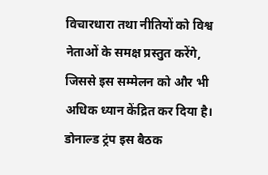विचारधारा तथा नीतियों को विश्व नेताओं के समक्ष प्रस्तुत करेंगे, जिससे इस सम्मेलन को और भी अधिक ध्यान केंद्रित कर दिया है।
डोनाल्ड ट्रंप इस बैठक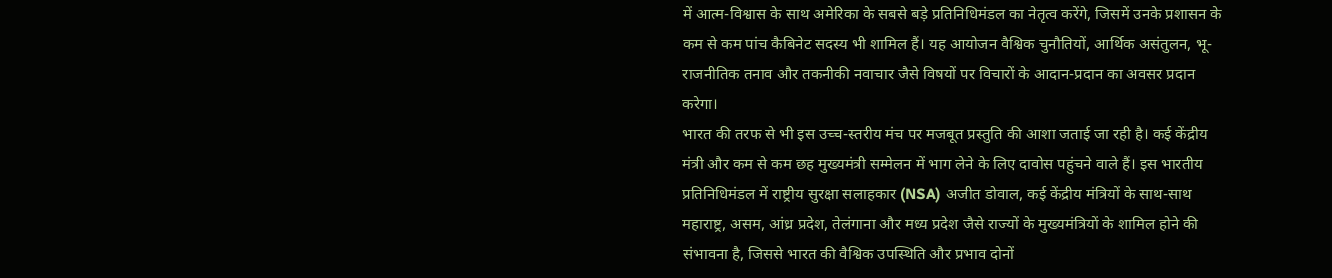में आत्म-विश्वास के साथ अमेरिका के सबसे बड़े प्रतिनिधिमंडल का नेतृत्व करेंगे, जिसमें उनके प्रशासन के कम से कम पांच कैबिनेट सदस्य भी शामिल हैं। यह आयोजन वैश्विक चुनौतियों, आर्थिक असंतुलन, भू-राजनीतिक तनाव और तकनीकी नवाचार जैसे विषयों पर विचारों के आदान-प्रदान का अवसर प्रदान करेगा।
भारत की तरफ से भी इस उच्च-स्तरीय मंच पर मजबूत प्रस्तुति की आशा जताई जा रही है। कई केंद्रीय मंत्री और कम से कम छह मुख्यमंत्री सम्मेलन में भाग लेने के लिए दावोस पहुंचने वाले हैं। इस भारतीय प्रतिनिधिमंडल में राष्ट्रीय सुरक्षा सलाहकार (NSA) अजीत डोवाल, कई केंद्रीय मंत्रियों के साथ-साथ महाराष्ट्र, असम, आंध्र प्रदेश, तेलंगाना और मध्य प्रदेश जैसे राज्यों के मुख्यमंत्रियों के शामिल होने की संभावना है, जिससे भारत की वैश्विक उपस्थिति और प्रभाव दोनों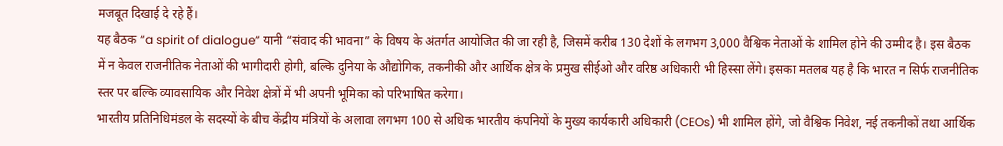मजबूत दिखाई दे रहे हैं।
यह बैठक “a spirit of dialogue” यानी “संवाद की भावना” के विषय के अंतर्गत आयोजित की जा रही है, जिसमें करीब 130 देशों के लगभग 3,000 वैश्विक नेताओं के शामिल होने की उम्मीद है। इस बैठक में न केवल राजनीतिक नेताओं की भागीदारी होगी, बल्कि दुनिया के औद्योगिक, तकनीकी और आर्थिक क्षेत्र के प्रमुख सीईओ और वरिष्ठ अधिकारी भी हिस्सा लेंगे। इसका मतलब यह है कि भारत न सिर्फ राजनीतिक स्तर पर बल्कि व्यावसायिक और निवेश क्षेत्रों में भी अपनी भूमिका को परिभाषित करेगा।
भारतीय प्रतिनिधिमंडल के सदस्यों के बीच केंद्रीय मंत्रियों के अलावा लगभग 100 से अधिक भारतीय कंपनियों के मुख्य कार्यकारी अधिकारी (CEOs) भी शामिल होंगे, जो वैश्विक निवेश, नई तकनीकों तथा आर्थिक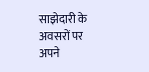साझेदारी के अवसरों पर अपने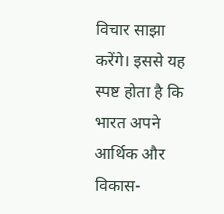विचार साझा करेंगे। इससे यह स्पष्ट होता है कि भारत अपने आर्थिक और विकास-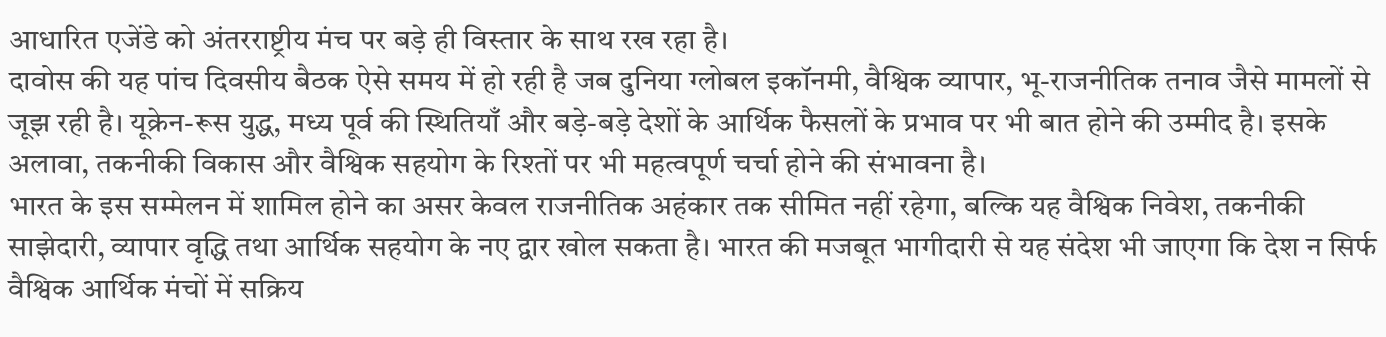आधारित एजेंडे को अंतरराष्ट्रीय मंच पर बड़े ही विस्तार के साथ रख रहा है।
दावोस की यह पांच दिवसीय बैठक ऐसे समय में हो रही है जब दुनिया ग्लोबल इकॉनमी, वैश्विक व्यापार, भू-राजनीतिक तनाव जैसे मामलों से जूझ रही है। यूक्रेन-रूस युद्ध, मध्य पूर्व की स्थितियाँ और बड़े-बड़े देशों के आर्थिक फैसलों के प्रभाव पर भी बात होने की उम्मीद है। इसके अलावा, तकनीकी विकास और वैश्विक सहयोग के रिश्तों पर भी महत्वपूर्ण चर्चा होने की संभावना है।
भारत के इस सम्मेलन में शामिल होने का असर केवल राजनीतिक अहंकार तक सीमित नहीं रहेगा, बल्कि यह वैश्विक निवेश, तकनीकी साझेदारी, व्यापार वृद्धि तथा आर्थिक सहयोग के नए द्वार खोल सकता है। भारत की मजबूत भागीदारी से यह संदेश भी जाएगा कि देश न सिर्फ वैश्विक आर्थिक मंचों में सक्रिय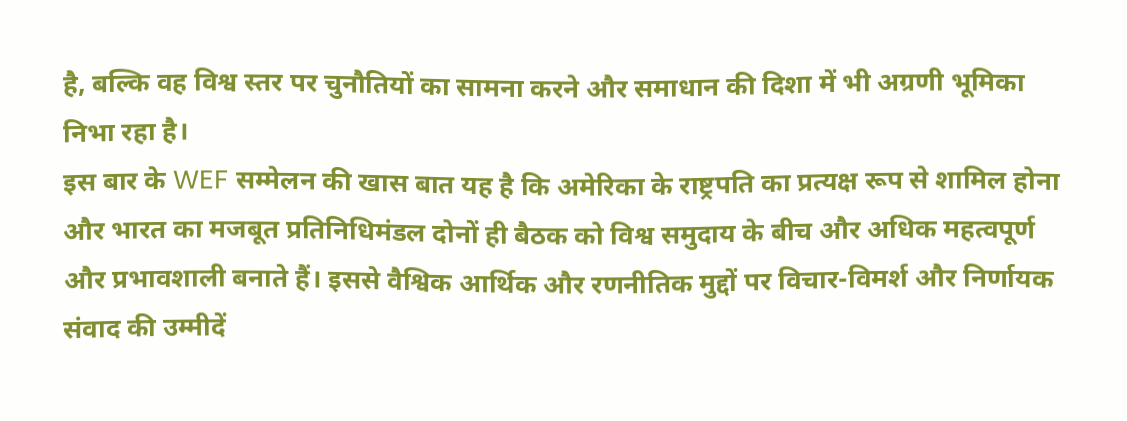है, बल्कि वह विश्व स्तर पर चुनौतियों का सामना करने और समाधान की दिशा में भी अग्रणी भूमिका निभा रहा है।
इस बार के WEF सम्मेलन की खास बात यह है कि अमेरिका के राष्ट्रपति का प्रत्यक्ष रूप से शामिल होना और भारत का मजबूत प्रतिनिधिमंडल दोनों ही बैठक को विश्व समुदाय के बीच और अधिक महत्वपूर्ण और प्रभावशाली बनाते हैं। इससे वैश्विक आर्थिक और रणनीतिक मुद्दों पर विचार-विमर्श और निर्णायक संवाद की उम्मीदें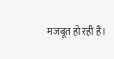मजबूत हो रही हैं।